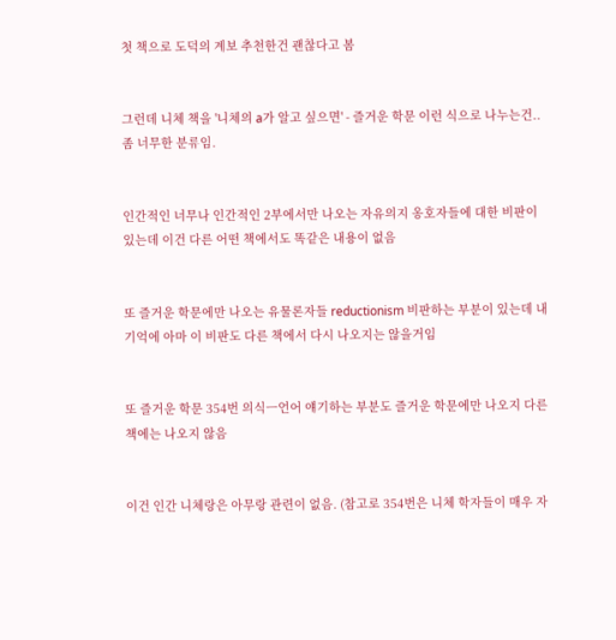첫 책으로 도덕의 계보 추천한건 괜찮다고 봄


그런데 니체 책을 '니체의 a가 알고 싶으면' - 즐거운 학문 이런 식으로 나누는건.. 좀 너무한 분류임.


인간적인 너무나 인간적인 2부에서만 나오는 자유의지 옹호자들에 대한 비판이 있는데 이건 다른 어떤 책에서도 똑같은 내용이 없음


또 즐거운 학문에만 나오는 유물론자들 reductionism 비판하는 부분이 있는데 내 기억에 아마 이 비판도 다른 책에서 다시 나오지는 않을거임


또 즐거운 학문 354번 의식ㅡ언어 얘기하는 부분도 즐거운 학문에만 나오지 다른 책에는 나오지 않음


이건 인간 니체랑은 아무랑 관련이 없음. (참고로 354번은 니체 학자들이 매우 자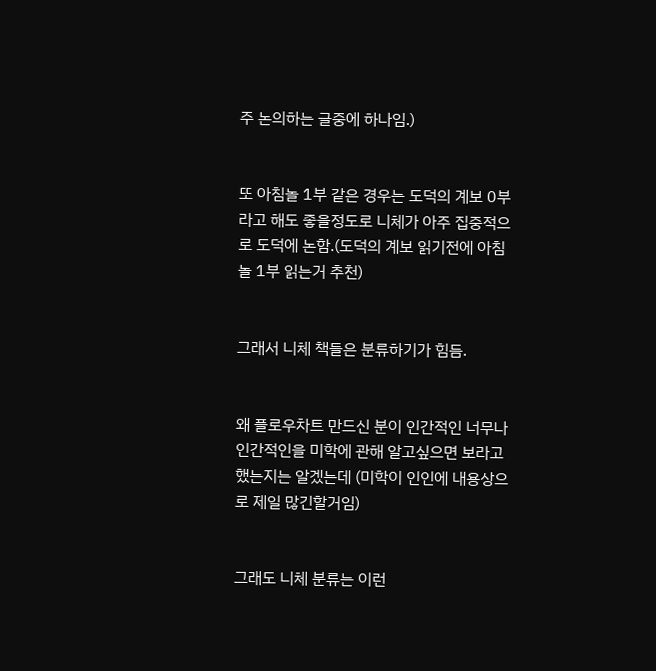주 논의하는 글중에 하나임.)


또 아침놀 1부 같은 경우는 도덕의 계보 0부라고 해도 좋을정도로 니체가 아주 집중적으로 도덕에 논함.(도덕의 계보 읽기전에 아침놀 1부 읽는거 추천)


그래서 니체 책들은 분류하기가 힘듬.


왜 플로우차트 만드신 분이 인간적인 너무나 인간적인을 미학에 관해 알고싶으면 보라고 했는지는 알겠는데 (미학이 인인에 내용상으로 제일 많긴할거임)


그래도 니체 분류는 이런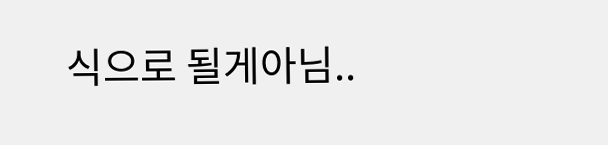식으로 될게아님..